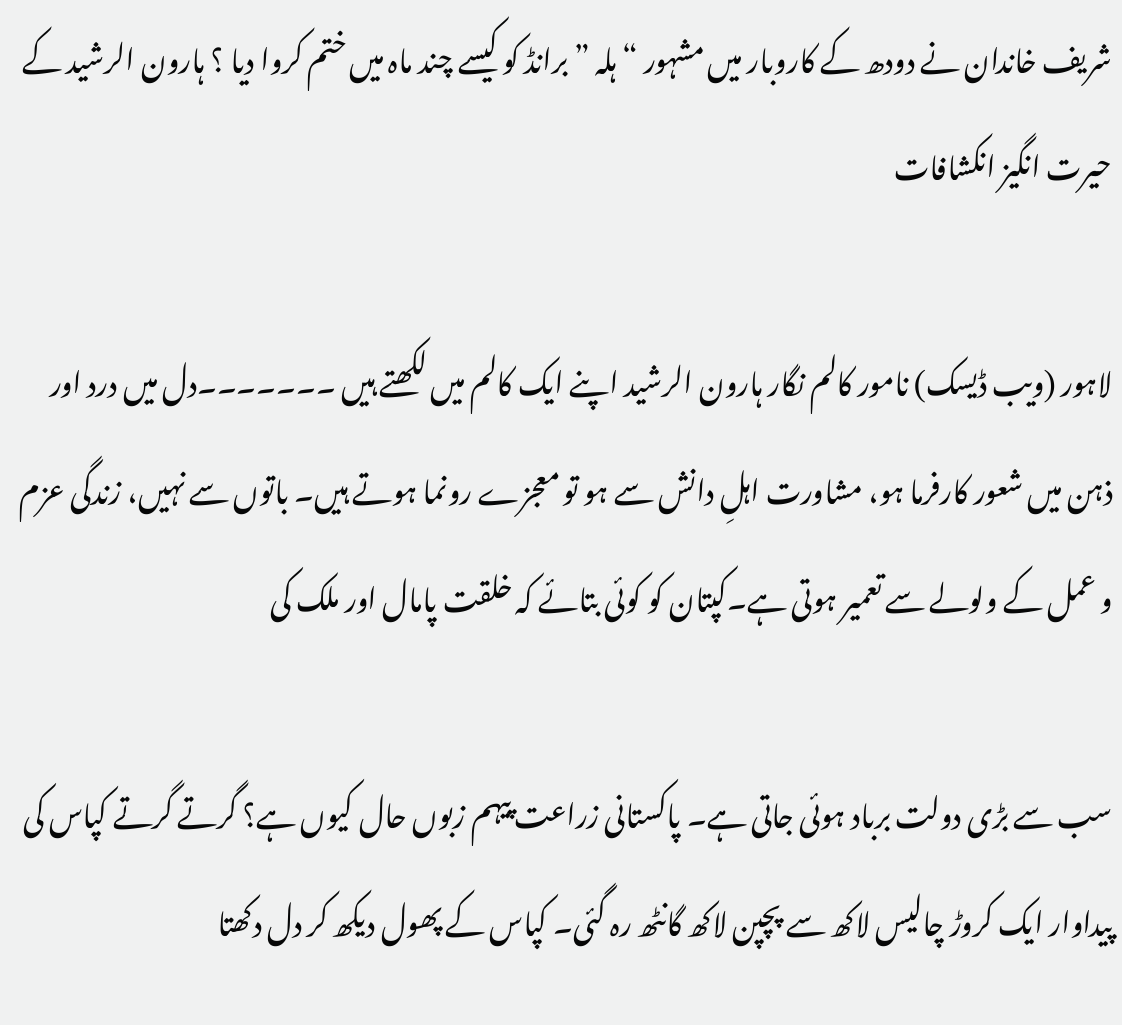شریف خاندان نے دودھ کے کاروبار میں مشہور “ہلہ ” برانڈ کو کیسے چند ماہ میں ختم کروا دیا ؟ ہارون الرشید کے حیرت انگیز انکشافات

لاہور (ویب ڈیسک) نامور کالم نگار ہارون الرشید اپنے ایک کالم میں لکھتے ہیں ۔۔۔۔۔۔۔دل میں درد اور ذہن میں شعور کارفرما ہو، مشاورت اہلِ دانش سے ہو تو معجزے رونما ہوتے ہیں۔ باتوں سے نہیں، زندگی عزم و عمل کے ولولے سے تعمیر ہوتی ہے۔کپتان کو کوئی بتائے کہ خلقت پامال اور ملک کی

سب سے بڑی دولت برباد ہوئی جاتی ہے۔ پاکستانی زراعت پیہم زبوں حال کیوں ہے؟ گرتے گرتے کپاس کی پیداوار ایک کروڑ چالیس لاکھ سے پچپن لاکھ گانٹھ رہ گئی۔ کپاس کے پھول دیکھ کر دل دکھتا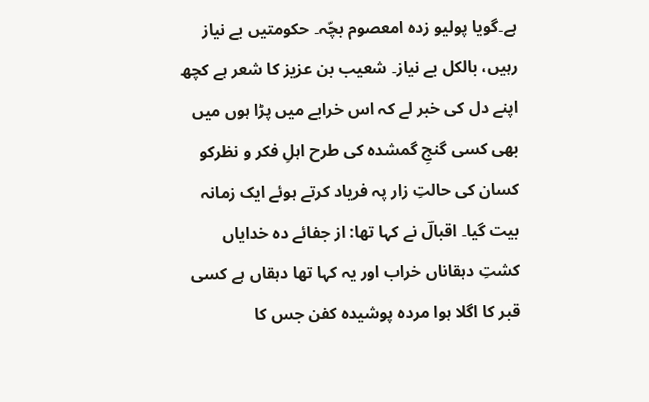ہے۔گویا پولیو زدہ امعصوم بچّہ۔ حکومتیں بے نیاز رہیں، بالکل بے نیاز۔ شعیب بن عزیز کا شعر ہے کچھ اپنے دل کی خبر لے کہ اس خرابے میں پڑا ہوں میں بھی کسی گنجِ گمشدہ کی طرح اہلِ فکر و نظرکو کسان کی حالتِ زار پہ فریاد کرتے ہوئے ایک زمانہ بیت گیا۔ اقبالؔ نے کہا تھا: از جفائے دہ خدایاں کشتِ دہقاناں خراب اور یہ کہا تھا دہقاں ہے کسی قبر کا اگلا ہوا مردہ پوشیدہ کفن جس کا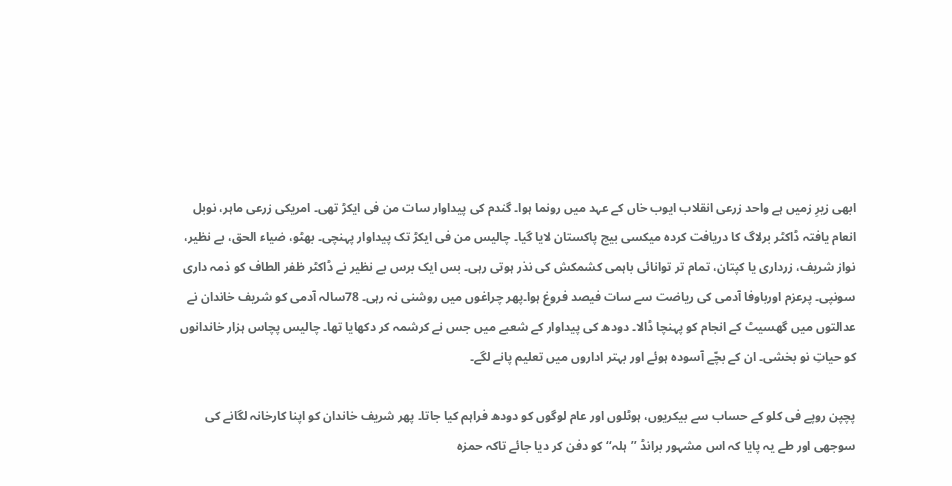ابھی زیرِ زمیں ہے واحد زرعی انقلاب ایوب خاں کے عہد میں رونما ہوا۔ گندم کی پیداوار سات من فی ایکڑ تھی۔ امریکی زرعی ماہر، نوبل انعام یافتہ ڈاکٹر برلاگ کا دریافت کردہ میکسی بیج پاکستان لایا گیا۔ چالیس من فی ایکڑ تک پیداوار پہنچی۔ بھٹو، ضیاء الحق، بے نظیر، نواز شریف، زرداری یا کپتان، تمام تر توانائی باہمی کشمکش کی نذر ہوتی رہی۔ بس ایک برس بے نظیر نے ڈاکٹر ظفر الطاف کو ذمہ داری سونپی۔ پرعزم اورباوفا آدمی کی ریاضت سے سات فیصد فروغ ہوا۔پھر چراغوں میں روشنی نہ رہی۔ 78سالہ آدمی کو شریف خاندان نے عدالتوں میں گھسیٹ کے انجام کو پہنچا ڈالا۔ دودھ کی پیداوار کے شعبے میں جس نے کرشمہ کر دکھایا تھا۔ چالیس پچاس ہزار خاندانوں کو حیاتِ نو بخشی۔ ان کے بچّے آسودہ ہوئے اور بہتر اداروں میں تعلیم پانے لگے۔

پچپن روپے فی کلو کے حساب سے بیکریوں، ہوٹلوں اور عام لوگوں کو دودھ فراہم کیا جاتا۔ پھر شریف خاندان کو اپنا کارخانہ لگانے کی سوجھی اور طے یہ پایا کہ اس مشہور برانڈ ’’ہلہ‘‘ کو دفن کر دیا جائے تاکہ حمزہ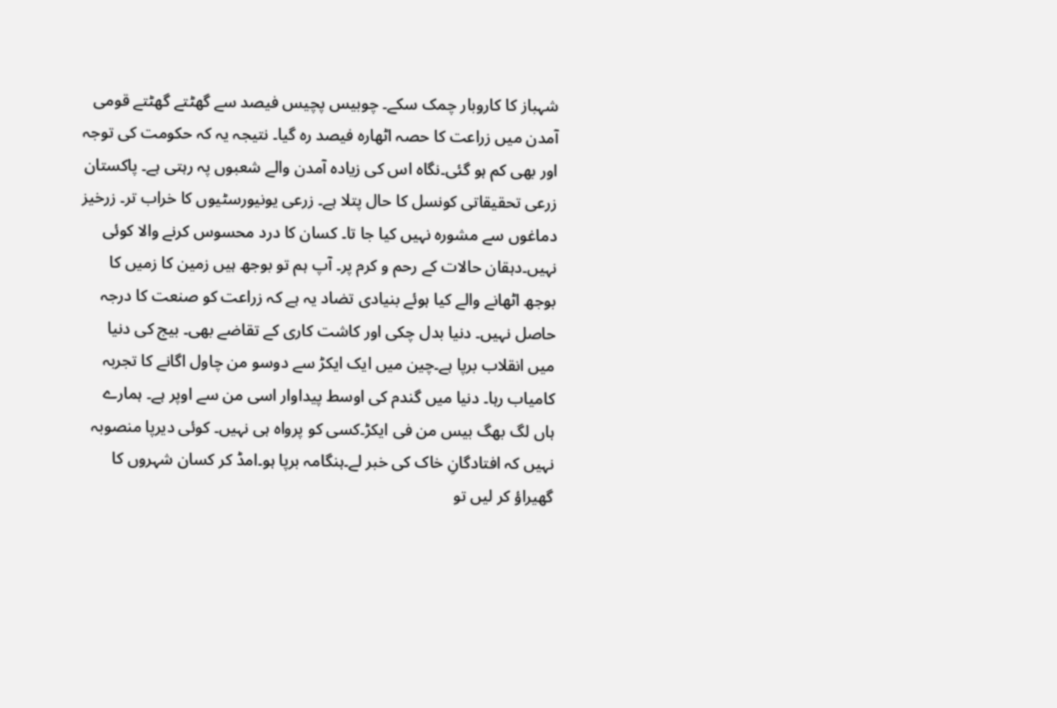شہباز کا کاروبار چمک سکے۔ چوبیس پچیس فیصد سے گھٹتے گھٹتے قومی آمدن میں زراعت کا حصہ اٹھارہ فیصد رہ گیا۔ نتیجہ یہ کہ حکومت کی توجہ اور بھی کم ہو گئی۔نگاہ اس کی زیادہ آمدن والے شعبوں پہ رہتی ہے۔ پاکستان زرعی تحقیقاتی کونسل کا حال پتلا ہے۔ زرعی یونیورسٹیوں کا خراب تر۔ زرخیز دماغوں سے مشورہ نہیں کیا جا تا۔ کسان کا درد محسوس کرنے والا کوئی نہیں۔دہقان حالات کے رحم و کرم پر۔ آپ ہم تو بوجھ ہیں زمین کا زمیں کا بوجھ اٹھانے والے کیا ہوئے بنیادی تضاد یہ ہے کہ زراعت کو صنعت کا درجہ حاصل نہیں۔ دنیا بدل چکی اور کاشت کاری کے تقاضے بھی۔ بیج کی دنیا میں انقلاب برپا ہے۔چین میں ایک ایکڑ سے دوسو من چاول اگانے کا تجربہ کامیاب رہا۔ دنیا میں گندم کی اوسط پیداوار اسی من سے اوپر ہے۔ ہمارے ہاں لگ بھگ بیس من فی ایکڑ۔کسی کو پرواہ ہی نہیں۔ کوئی دیرپا منصوبہ نہیں کہ افتادگانِ خاک کی خبر لے۔ہنگامہ برپا ہو۔امڈ کر کسان شہروں کا گھیراؤ کر لیں تو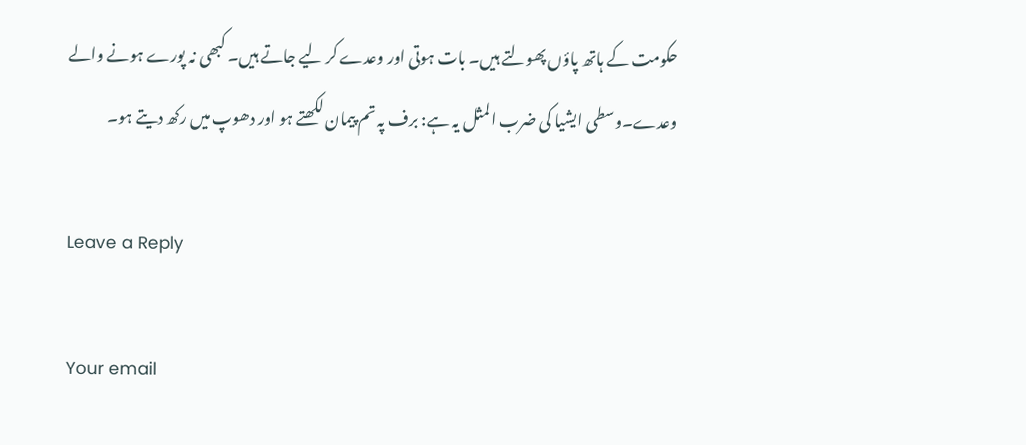حکومت کے ہاتھ پاؤں پھولتے ہیں۔ بات ہوتی اور وعدے کر لیے جاتے ہیں۔ کبھی نہ پورے ہونے والے وعدے۔وسطی ایشیا کی ضرب المثل یہ ہے: برف پہ تم پیمان لکھتے ہو اور دھوپ میں رکھ دیتے ہو۔

Leave a Reply

Your email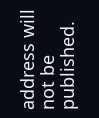address will not be published.